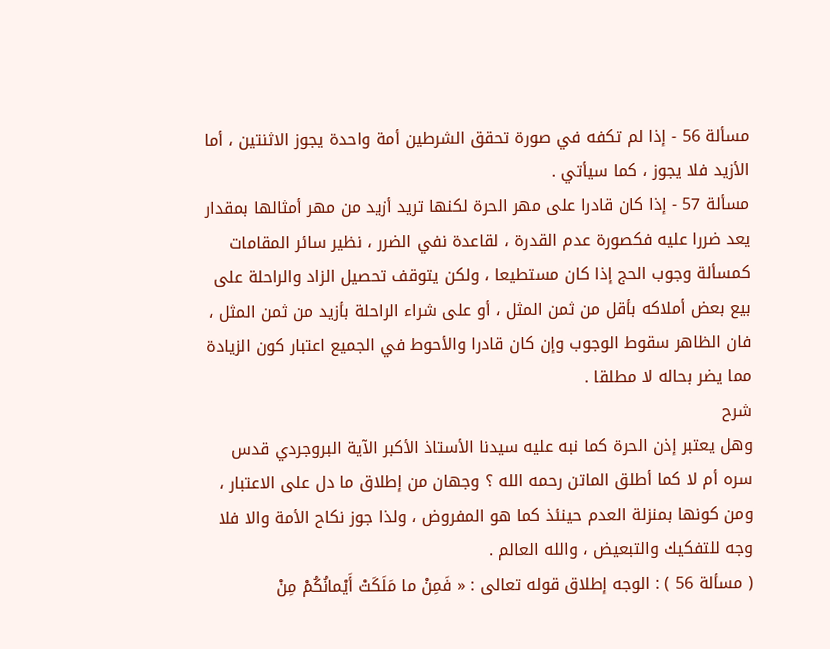مسألة 56 - إذا لم تكفه في صورة تحقق الشرطين أمة واحدة يجوز الاثنتين ، أما الأزيد فلا يجوز ، كما سيأتي .
مسألة 57 - إذا كان قادرا على مهر الحرة لكنها تريد أزيد من مهر أمثالها بمقدار يعد ضررا عليه فكصورة عدم القدرة ، لقاعدة نفي الضرر ، نظير سائر المقامات كمسألة وجوب الحج إذا كان مستطيعا ، ولكن يتوقف تحصيل الزاد والراحلة على بيع بعض أملاكه بأقل من ثمن المثل ، أو على شراء الراحلة بأزيد من ثمن المثل ، فان الظاهر سقوط الوجوب وإن كان قادرا والأحوط في الجميع اعتبار كون الزيادة مما يضر بحاله لا مطلقا .
شرح
وهل يعتبر إذن الحرة كما نبه عليه سيدنا الأستاذ الأكبر الآية البروجردي قدس سره أم لا كما أطلق الماتن رحمه الله ؟ وجهان من إطلاق ما دل على الاعتبار ، ومن كونها بمنزلة العدم حينئذ كما هو المفروض ، ولذا جوز نكاح الأمة والا فلا وجه للتفكيك والتبعيض ، والله العالم .
( مسألة 56 ) : الوجه إطلاق قوله تعالى : « فَمِنْ ما مَلَكَتْ أَيْمانُكُمْ مِنْ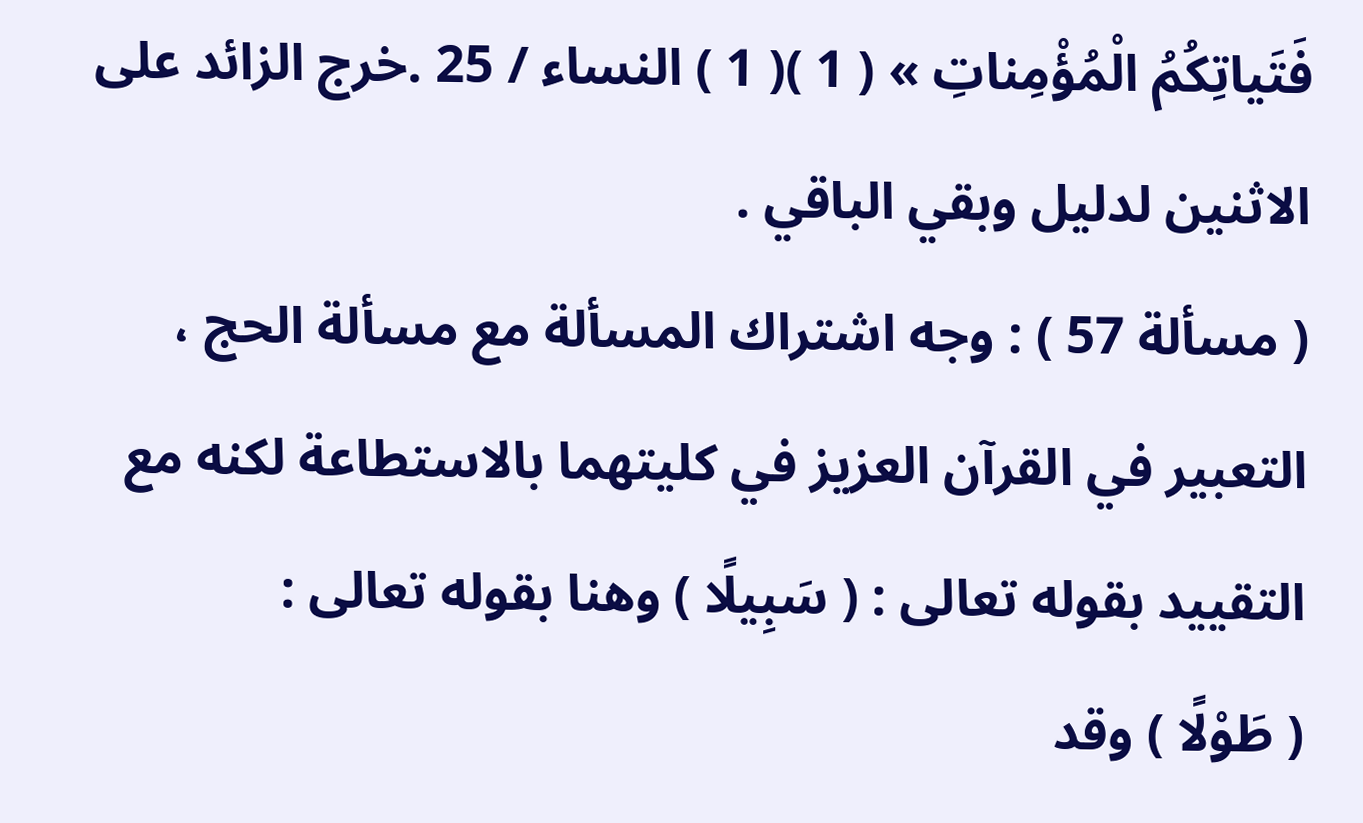فَتَياتِكُمُ الْمُؤْمِناتِ » ( 1 )( 1 ) النساء / 25 .خرج الزائد على الاثنين لدليل وبقي الباقي .
( مسألة 57 ) : وجه اشتراك المسألة مع مسألة الحج ، التعبير في القرآن العزيز في كليتهما بالاستطاعة لكنه مع التقييد بقوله تعالى : ( سَبِيلًا ) وهنا بقوله تعالى :
( طَوْلًا ) وقد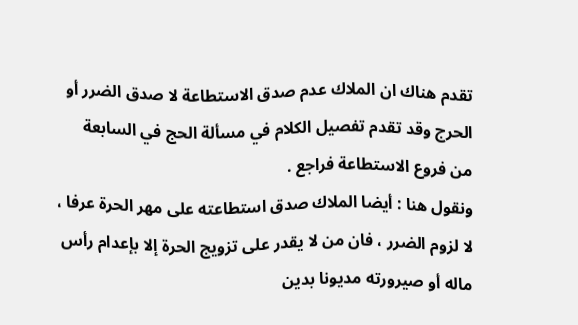تقدم هناك ان الملاك عدم صدق الاستطاعة لا صدق الضرر أو الحرج وقد تقدم تفصيل الكلام في مسألة الحج في السابعة من فروع الاستطاعة فراجع .
ونقول هنا : أيضا الملاك صدق استطاعته على مهر الحرة عرفا ، لا لزوم الضرر ، فان من لا يقدر على تزويج الحرة إلا بإعدام رأس ماله أو صيرورته مديونا بدين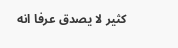كثير لا يصدق عرفا انه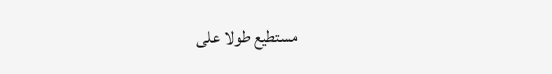مستطيع طولا على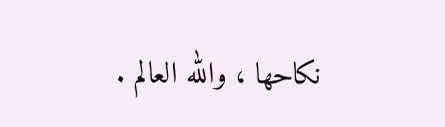نكاحها ، والله العالم .